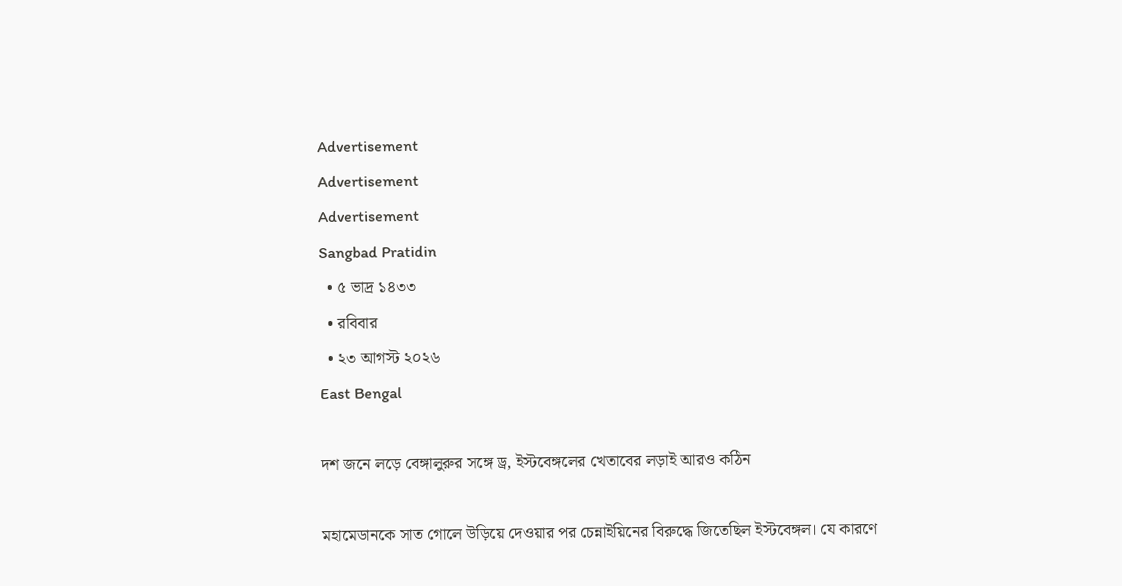Advertisement
Advertisement
Advertisement
Sangbad Pratidin
  • ৫ ভাদ্র ১৪৩৩
  • রবিবার
  • ২৩ আগস্ট ২০২৬
East Bengal

দশ জনে লড়ে বেঙ্গালুরুর সঙ্গে ড্র, ইস্টবেঙ্গলের খেতাবের লড়াই আরও কঠিন

মহামেডানকে সাত গোলে উড়িয়ে দেওয়ার পর চেন্নাইয়িনের বিরুদ্ধে জিতেছিল ইস্টবেঙ্গল। যে কারণে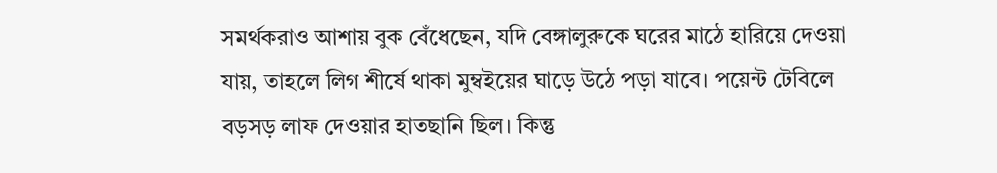সমর্থকরাও আশায় বুক বেঁধেছেন, যদি বেঙ্গালুরুকে ঘরের মাঠে হারিয়ে দেওয়া যায়, তাহলে লিগ শীর্ষে থাকা মুম্বইয়ের ঘাড়ে উঠে পড়া যাবে। পয়েন্ট টেবিলে বড়সড় লাফ দেওয়ার হাতছানি ছিল। কিন্তু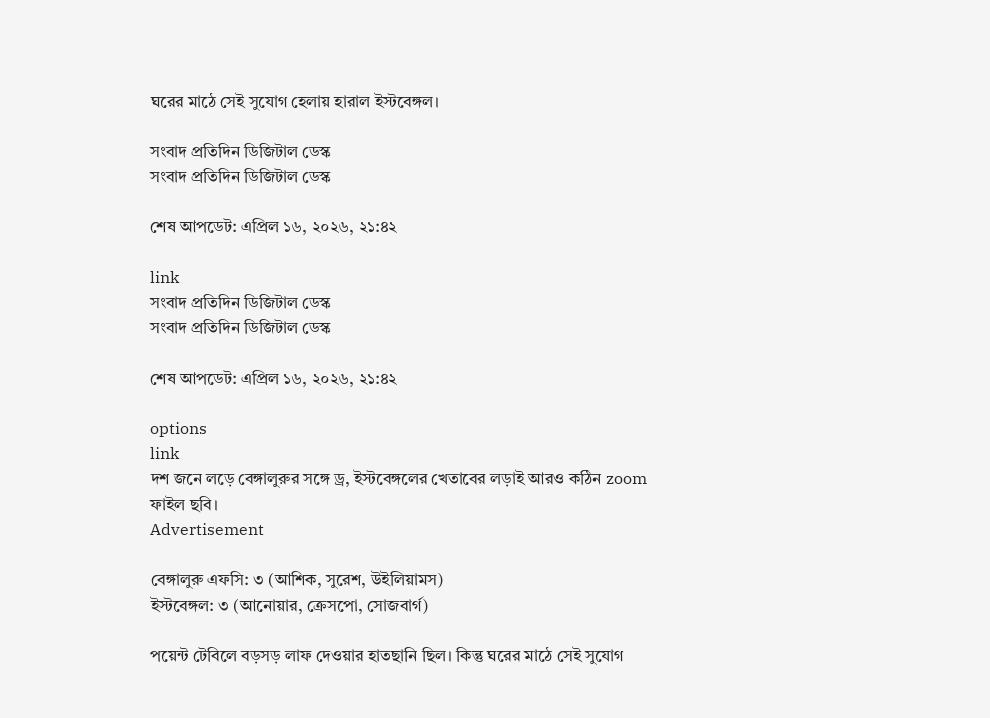ঘরের মাঠে সেই সুযোগ হেলায় হারাল ইস্টবেঙ্গল।

সংবাদ প্রতিদিন ডিজিটাল ডেস্ক
সংবাদ প্রতিদিন ডিজিটাল ডেস্ক

শেষ আপডেট: এপ্রিল ১৬, ২০২৬, ২১:৪২

link
সংবাদ প্রতিদিন ডিজিটাল ডেস্ক
সংবাদ প্রতিদিন ডিজিটাল ডেস্ক

শেষ আপডেট: এপ্রিল ১৬, ২০২৬, ২১:৪২

options
link
দশ জনে লড়ে বেঙ্গালুরুর সঙ্গে ড্র, ইস্টবেঙ্গলের খেতাবের লড়াই আরও কঠিন zoom
ফাইল ছবি।
Advertisement

বেঙ্গালুরু এফসি: ৩ (আশিক, সুরেশ, উইলিয়ামস)
ইস্টবেঙ্গল: ৩ (আনোয়ার, ক্রেসপো, সোজবার্গ)

পয়েন্ট টেবিলে বড়সড় লাফ দেওয়ার হাতছানি ছিল। কিন্তু ঘরের মাঠে সেই সুযোগ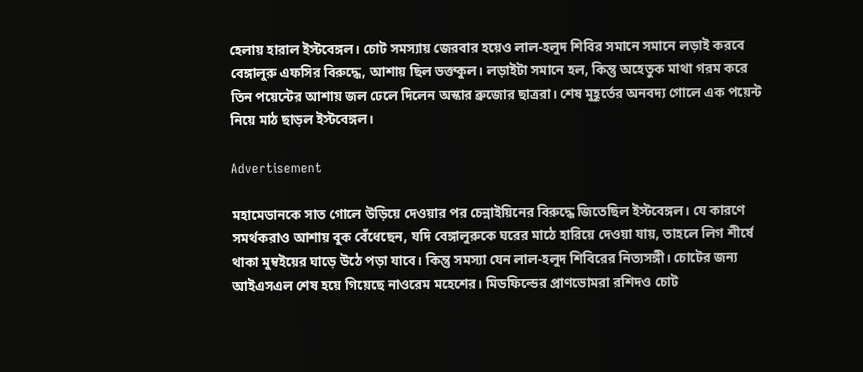হেলায় হারাল ইস্টবেঙ্গল। চোট সমস্যায় জেরবার হয়েও লাল-হলুদ শিবির সমানে সমানে লড়াই করবে বেঙ্গালুরু এফসির বিরুদ্ধে, আশায় ছিল ভক্তকুল। লড়াইটা সমানে হল, কিন্তু অহেতুক মাথা গরম করে তিন পয়েন্টের আশায় জল ঢেলে দিলেন অস্কার ব্রুজোর ছাত্ররা। শেষ মুহূর্তের অনবদ্য গোলে এক পয়েন্ট নিয়ে মাঠ ছাড়ল ইস্টবেঙ্গল।

Advertisement

মহামেডানকে সাত গোলে উড়িয়ে দেওয়ার পর চেন্নাইয়িনের বিরুদ্ধে জিতেছিল ইস্টবেঙ্গল। যে কারণে সমর্থকরাও আশায় বুক বেঁধেছেন, যদি বেঙ্গালুরুকে ঘরের মাঠে হারিয়ে দেওয়া যায়, তাহলে লিগ শীর্ষে থাকা মুম্বইয়ের ঘাড়ে উঠে পড়া যাবে। কিন্তু সমস্যা যেন লাল-হলুদ শিবিরের নিত্যসঙ্গী। চোটের জন্য আইএসএল শেষ হয়ে গিয়েছে নাওরেম মহেশের। মিডফিল্ডের প্রাণভোমরা রশিদও চোট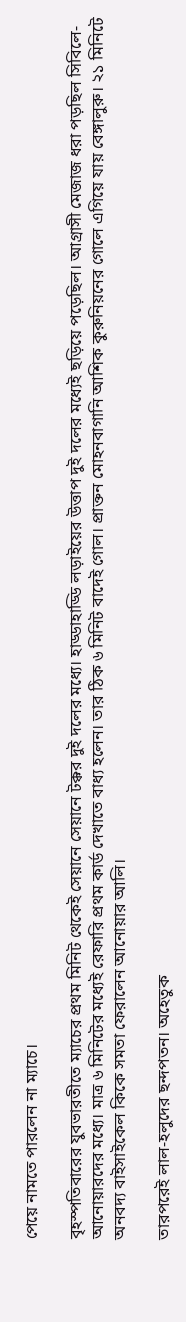পেয়ে নামতে পারলেন না ম্যাচে।

বৃহস্পতিবারের যুবভারতীতে ম্যাচের প্রথম মিনিট থেকেই সেয়ানে সেয়ানে টক্কর দুই দলের মধ্যে। হাড্ডাহাড্ডি লড়াইয়ের উত্তাপ দুই দলের মধ্যেই ছড়িয়ে পড়েছিল। আগ্রাসী মেজাজ ধরা পড়ছিল সিবিলে-আনোয়ারদের মধ্যে। মাত্র ৬ মিনিটের মধ্যেই রেফারি প্রথম কার্ড দেখাতে বাধ্য হলেন। তার ঠিক ৬ মিনিট বাদেই গোল। প্রাক্তন মোহনবাগানি আশিক কুরুনিয়নের গোলে এগিয়ে যায় বেঙ্গালুরু। ২১ মিনিটে অনবদ্য বাইসাইকেল কিকে সমতা ফেরালেন আনোয়ার আলি।

তারপরেই লাল-হলুদের ছন্দপতন। অহেতুক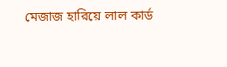মেজাজ হারিয়ে লাল কার্ড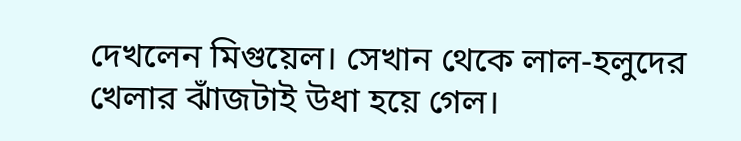দেখলেন মিগুয়েল। সেখান থেকে লাল-হলুদের খেলার ঝাঁজটাই উধা হয়ে গেল।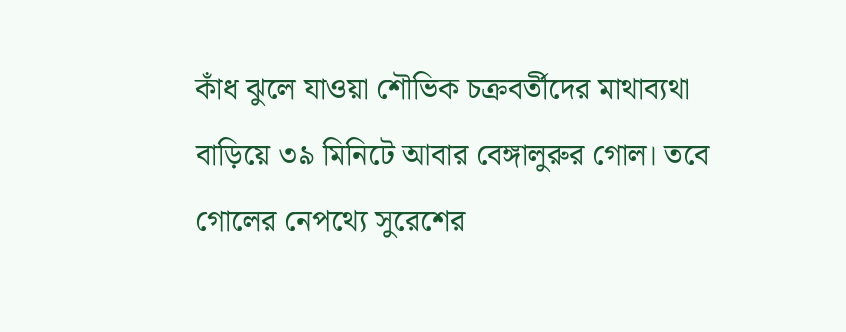কাঁধ ঝুলে যাওয়া শৌভিক চক্রবর্তীদের মাথাব্যথা বাড়িয়ে ৩৯ মিনিটে আবার বেঙ্গালুরুর গোল। তবে গোলের নেপথ্যে সুরেশের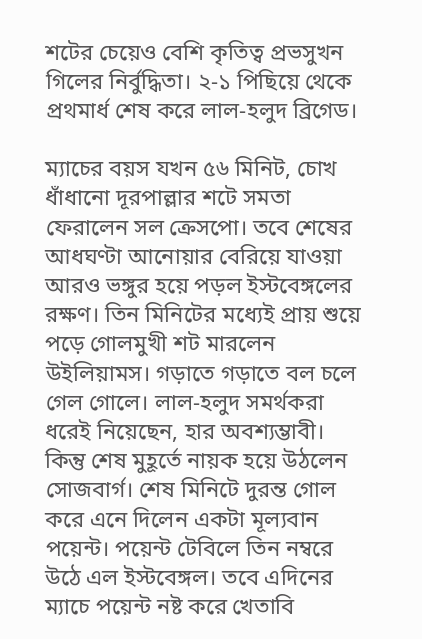শটের চেয়েও বেশি কৃতিত্ব প্রভসুখন গিলের নির্বুদ্ধিতা। ২-১ পিছিয়ে থেকে প্রথমার্ধ শেষ করে লাল-হলুদ ব্রিগেড।

ম্যাচের বয়স যখন ৫৬ মিনিট, চোখ ধাঁধানো দূরপাল্লার শটে সমতা ফেরালেন সল ক্রেসপো। তবে শেষের আধঘণ্টা আনোয়ার বেরিয়ে যাওয়া আরও ভঙ্গুর হয়ে পড়ল ইস্টবেঙ্গলের রক্ষণ। তিন মিনিটের মধ্যেই প্রায় শুয়ে পড়ে গোলমুখী শট মারলেন উইলিয়ামস। গড়াতে গড়াতে বল চলে গেল গোলে। লাল-হলুদ সমর্থকরা ধরেই নিয়েছেন, হার অবশ্যম্ভাবী। কিন্তু শেষ মুহূর্তে নায়ক হয়ে উঠলেন সোজবার্গ। শেষ মিনিটে দুরন্ত গোল করে এনে দিলেন একটা মূল্যবান পয়েন্ট। পয়েন্ট টেবিলে তিন নম্বরে উঠে এল ইস্টবেঙ্গল। তবে এদিনের ম্যাচে পয়েন্ট নষ্ট করে খেতাবি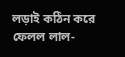লড়াই কঠিন করে ফেলল লাল-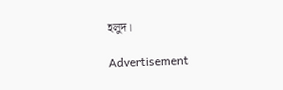হলুদ।

Advertisement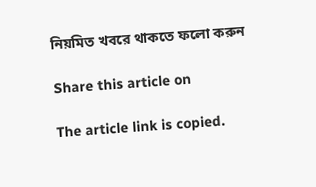নিয়মিত খবরে থাকতে ফলো করুন

Share this article on

The article link is copied.